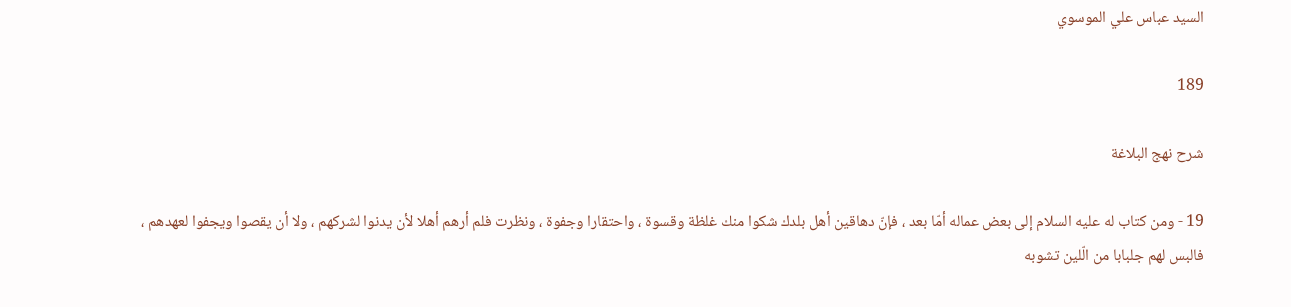السيد عباس علي الموسوي

189

شرح نهج البلاغة

19 - ومن كتاب له عليه السلام إلى بعض عماله أمّا بعد ، فإنّ دهاقين أهل بلدك شكوا منك غلظة وقسوة ، واحتقارا وجفوة ، ونظرت فلم أرهم أهلا لأن يدنوا لشركهم ، ولا أن يقصوا ويجفوا لعهدهم ، فالبس لهم جلبابا من الّلين تشوبه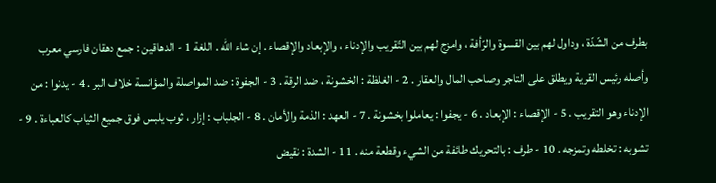بطرف من الشّدّة ، وداول لهم بين القسوة والرّأفة ، وامزج لهم بين التّقريب والإدناء ، والإبعاد والإقصاء . إن شاء اللّه . اللغة 1 - الدهاقين : جمع دهقان فارسي معرب وأصله رئيس القرية ويطلق على التاجر وصاحب المال والعقار . 2 - الغلظة : الخشونة ، ضد الرقة . 3 - الجفوة : ضد المواصلة والمؤانسة خلاف البر . 4 - يدنوا : من الإدناء وهو التقريب . 5 - الإقصاء : الإبعاد . 6 - يجفوا : يعاملوا بخشونة . 7 - العهد : الذمة والأمان . 8 - الجلباب : إزار ، ثوب يلبس فوق جميع الثياب كالعباءة . 9 - تشوبه : تخلطه وتمزجه . 10 - طرف : بالتحريك طائفة من الشيء وقطعة منه . 11 - الشدة : نقيض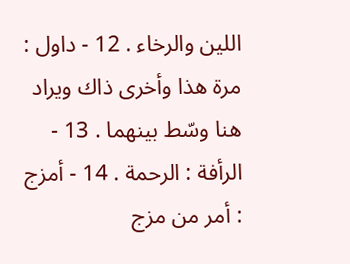اللين والرخاء . 12 - داول : مرة هذا وأخرى ذاك ويراد هنا وسّط بينهما . 13 - الرأفة : الرحمة . 14 - أمزج : أمر من مزج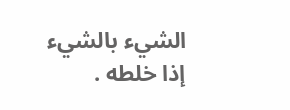الشيء بالشيء إذا خلطه .